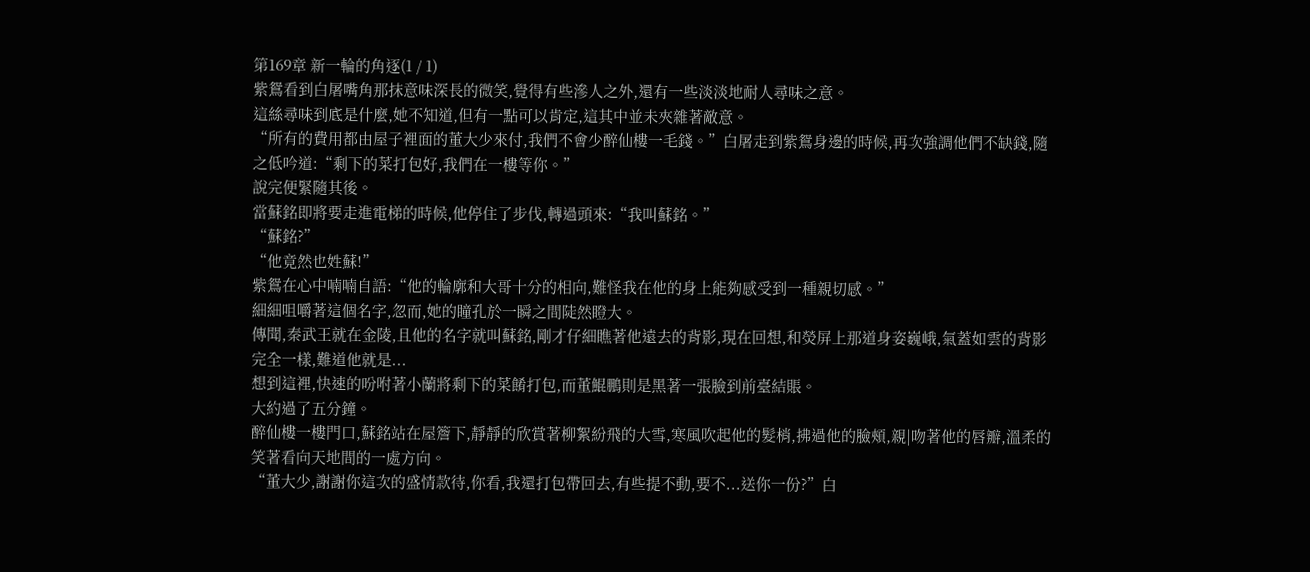第169章 新一輪的角逐(1 / 1)
紫鴛看到白屠嘴角那抹意味深長的微笑,覺得有些滲人之外,還有一些淡淡地耐人尋味之意。
這絲尋味到底是什麼,她不知道,但有一點可以肯定,這其中並未夾雜著敵意。
“所有的費用都由屋子裡面的董大少來付,我們不會少醉仙樓一毛錢。”白屠走到紫鴛身邊的時候,再次強調他們不缺錢,隨之低吟道:“剩下的菜打包好,我們在一樓等你。”
說完便緊隨其後。
當蘇銘即將要走進電梯的時候,他停住了步伐,轉過頭來:“我叫蘇銘。”
“蘇銘?”
“他竟然也姓蘇!”
紫鴛在心中喃喃自語:“他的輪廓和大哥十分的相向,難怪我在他的身上能夠感受到一種親切感。”
細細咀嚼著這個名字,忽而,她的瞳孔於一瞬之間陡然瞪大。
傳聞,秦武王就在金陵,且他的名字就叫蘇銘,剛才仔細瞧著他遠去的背影,現在回想,和熒屏上那道身姿巍峨,氣蓋如雲的背影完全一樣,難道他就是...
想到這裡,快速的吩咐著小蘭將剩下的菜餚打包,而董鯤鵬則是黑著一張臉到前臺結賬。
大約過了五分鐘。
醉仙樓一樓門口,蘇銘站在屋簷下,靜靜的欣賞著柳絮紛飛的大雪,寒風吹起他的髮梢,拂過他的臉頰,親|吻著他的唇瓣,溫柔的笑著看向天地間的一處方向。
“董大少,謝謝你這次的盛情款待,你看,我還打包帶回去,有些提不動,要不...送你一份?”白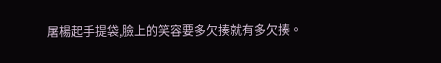屠楊起手提袋,臉上的笑容要多欠揍就有多欠揍。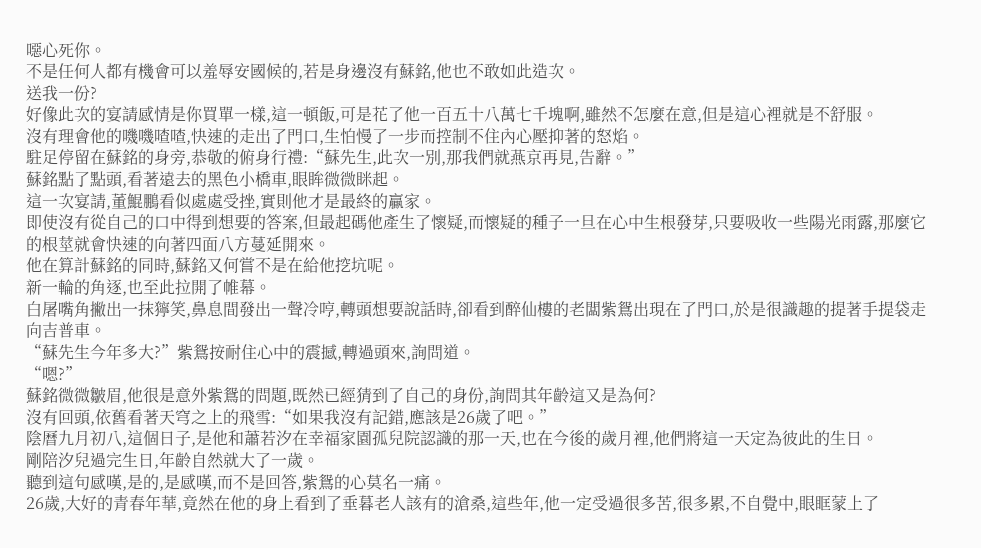噁心死你。
不是任何人都有機會可以羞辱安國候的,若是身邊沒有蘇銘,他也不敢如此造次。
送我一份?
好像此次的宴請感情是你買單一樣,這一頓飯,可是花了他一百五十八萬七千塊啊,雖然不怎麼在意,但是這心裡就是不舒服。
沒有理會他的嘰嘰喳喳,快速的走出了門口,生怕慢了一步而控制不住內心壓抑著的怒焰。
駐足停留在蘇銘的身旁,恭敬的俯身行禮:“蘇先生,此次一別,那我們就燕京再見,告辭。”
蘇銘點了點頭,看著遠去的黑色小橋車,眼眸微微眯起。
這一次宴請,董鯤鵬看似處處受挫,實則他才是最終的贏家。
即使沒有從自己的口中得到想要的答案,但最起碼他產生了懷疑,而懷疑的種子一旦在心中生根發芽,只要吸收一些陽光雨露,那麼它的根莖就會快速的向著四面八方蔓延開來。
他在算計蘇銘的同時,蘇銘又何嘗不是在給他挖坑呢。
新一輪的角逐,也至此拉開了帷幕。
白屠嘴角撇出一抹獰笑,鼻息間發出一聲冷哼,轉頭想要說話時,卻看到醉仙樓的老闆紫鴛出現在了門口,於是很識趣的提著手提袋走向吉普車。
“蘇先生今年多大?”紫鴛按耐住心中的震撼,轉過頭來,詢問道。
“嗯?”
蘇銘微微皺眉,他很是意外紫鴛的問題,既然已經猜到了自己的身份,詢問其年齡這又是為何?
沒有回頭,依舊看著天穹之上的飛雪:“如果我沒有記錯,應該是26歲了吧。”
陰曆九月初八,這個日子,是他和蕭若汐在幸福家園孤兒院認識的那一天,也在今後的歲月裡,他們將這一天定為彼此的生日。
剛陪汐兒過完生日,年齡自然就大了一歲。
聽到這句感嘆,是的,是感嘆,而不是回答,紫鴛的心莫名一痛。
26歲,大好的青春年華,竟然在他的身上看到了垂暮老人該有的滄桑,這些年,他一定受過很多苦,很多累,不自覺中,眼眶蒙上了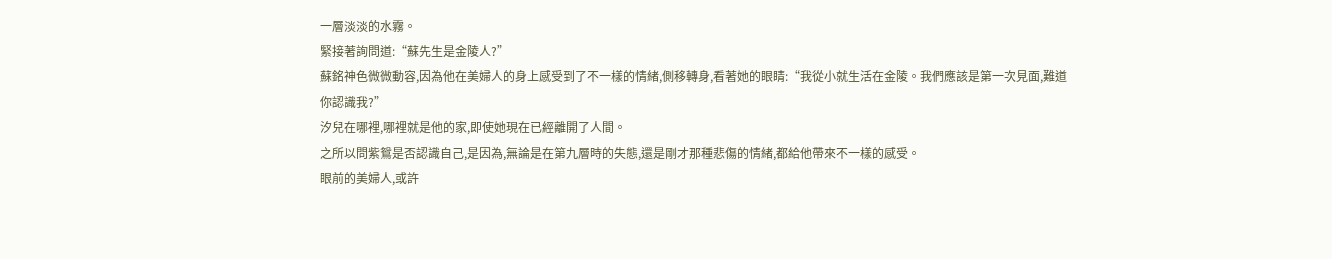一層淡淡的水霧。
緊接著詢問道:“蘇先生是金陵人?”
蘇銘神色微微動容,因為他在美婦人的身上感受到了不一樣的情緒,側移轉身,看著她的眼睛:“我從小就生活在金陵。我們應該是第一次見面,難道你認識我?”
汐兒在哪裡,哪裡就是他的家,即使她現在已經離開了人間。
之所以問紫鴛是否認識自己,是因為,無論是在第九層時的失態,還是剛才那種悲傷的情緒,都給他帶來不一樣的感受。
眼前的美婦人,或許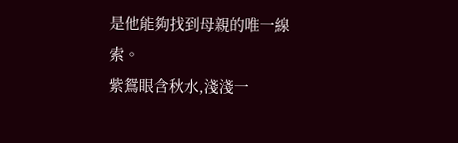是他能夠找到母親的唯一線索。
紫鴛眼含秋水,淺淺一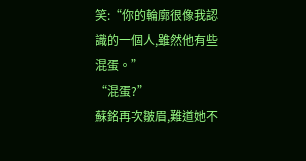笑:“你的輪廓很像我認識的一個人,雖然他有些混蛋。”
“混蛋?”
蘇銘再次皺眉,難道她不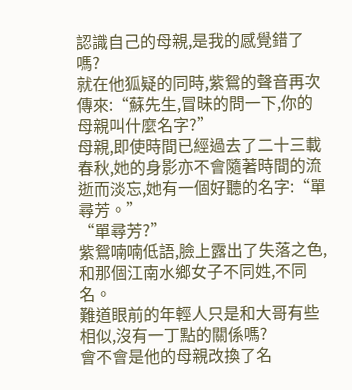認識自己的母親,是我的感覺錯了嗎?
就在他狐疑的同時,紫鴛的聲音再次傳來:“蘇先生,冒昧的問一下,你的母親叫什麼名字?”
母親,即使時間已經過去了二十三載春秋,她的身影亦不會隨著時間的流逝而淡忘,她有一個好聽的名字:“單尋芳。”
“單尋芳?”
紫鴛喃喃低語,臉上露出了失落之色,和那個江南水鄉女子不同姓,不同名。
難道眼前的年輕人只是和大哥有些相似,沒有一丁點的關係嗎?
會不會是他的母親改換了名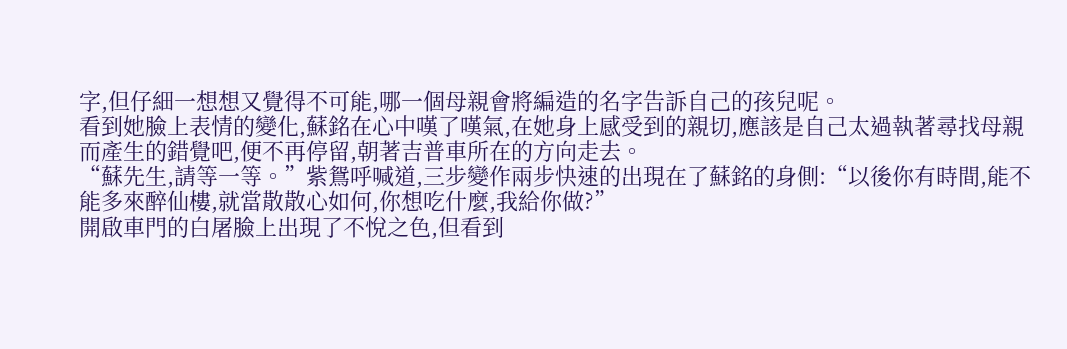字,但仔細一想想又覺得不可能,哪一個母親會將編造的名字告訴自己的孩兒呢。
看到她臉上表情的變化,蘇銘在心中嘆了嘆氣,在她身上感受到的親切,應該是自己太過執著尋找母親而產生的錯覺吧,便不再停留,朝著吉普車所在的方向走去。
“蘇先生,請等一等。”紫鴛呼喊道,三步變作兩步快速的出現在了蘇銘的身側:“以後你有時間,能不能多來醉仙樓,就當散散心如何,你想吃什麼,我給你做?”
開啟車門的白屠臉上出現了不悅之色,但看到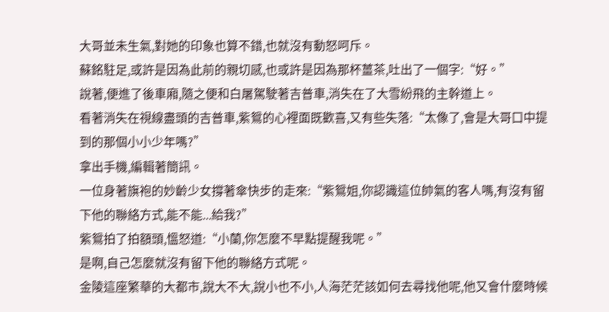大哥並未生氣,對她的印象也算不錯,也就沒有動怒呵斥。
蘇銘駐足,或許是因為此前的親切感,也或許是因為那杯薑茶,吐出了一個字:“好。”
說著,便進了後車廂,隨之便和白屠駕駛著吉普車,消失在了大雪紛飛的主幹道上。
看著消失在視線盡頭的吉普車,紫鴛的心裡面既歡喜,又有些失落:“太像了,會是大哥口中提到的那個小小少年嗎?”
拿出手機,編輯著簡訊。
一位身著旗袍的妙齡少女撐著傘快步的走來:“紫鴛姐,你認識這位帥氣的客人嗎,有沒有留下他的聯絡方式,能不能...給我?”
紫鴛拍了拍額頭,慍怒道:“小蘭,你怎麼不早點提醒我呢。”
是啊,自己怎麼就沒有留下他的聯絡方式呢。
金陵這座繁華的大都市,說大不大,說小也不小,人海茫茫該如何去尋找他呢,他又會什麼時候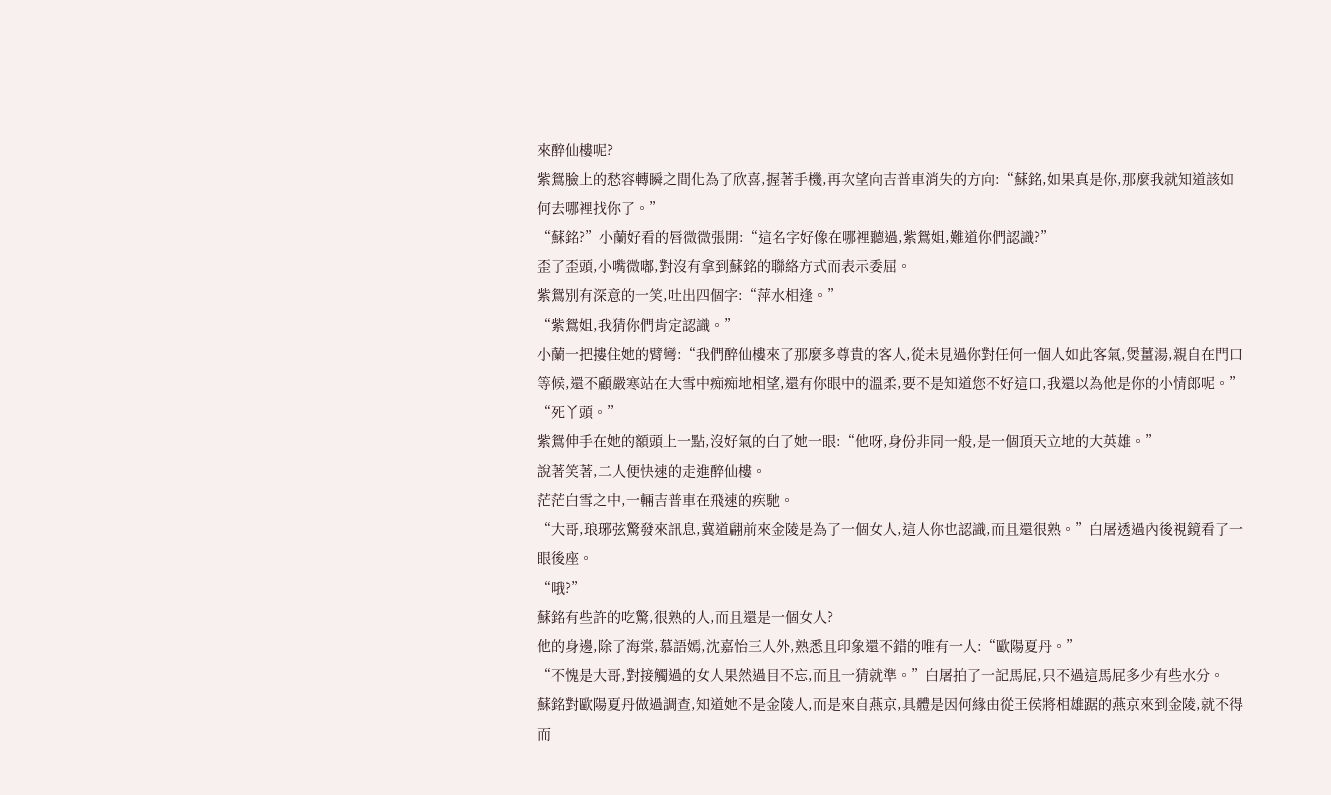來醉仙樓呢?
紫鴛臉上的愁容轉瞬之間化為了欣喜,握著手機,再次望向吉普車消失的方向:“蘇銘,如果真是你,那麼我就知道該如何去哪裡找你了。”
“蘇銘?”小蘭好看的唇微微張開:“這名字好像在哪裡聽過,紫鴛姐,難道你們認識?”
歪了歪頭,小嘴微嘟,對沒有拿到蘇銘的聯絡方式而表示委屈。
紫鴛別有深意的一笑,吐出四個字:“萍水相逢。”
“紫鴛姐,我猜你們肯定認識。”
小蘭一把摟住她的臂彎:“我們醉仙樓來了那麼多尊貴的客人,從未見過你對任何一個人如此客氣,煲薑湯,親自在門口等候,還不顧嚴寒站在大雪中痴痴地相望,還有你眼中的溫柔,要不是知道您不好這口,我還以為他是你的小情郎呢。”
“死丫頭。”
紫鴛伸手在她的額頭上一點,沒好氣的白了她一眼:“他呀,身份非同一般,是一個頂天立地的大英雄。”
說著笑著,二人便快速的走進醉仙樓。
茫茫白雪之中,一輛吉普車在飛速的疾馳。
“大哥,琅琊弦驚發來訊息,冀道翩前來金陵是為了一個女人,這人你也認識,而且還很熟。”白屠透過內後視鏡看了一眼後座。
“哦?”
蘇銘有些許的吃驚,很熟的人,而且還是一個女人?
他的身邊,除了海棠,慕語嫣,沈嘉怡三人外,熟悉且印象還不錯的唯有一人:“歐陽夏丹。”
“不愧是大哥,對接觸過的女人果然過目不忘,而且一猜就準。”白屠拍了一記馬屁,只不過這馬屁多少有些水分。
蘇銘對歐陽夏丹做過調查,知道她不是金陵人,而是來自燕京,具體是因何緣由從王侯將相雄踞的燕京來到金陵,就不得而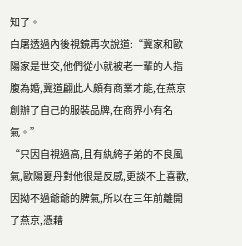知了。
白屠透過內後視鏡再次說道:“冀家和歐陽家是世交,他們從小就被老一輩的人指腹為婚,冀道翩此人頗有商業才能,在燕京創辦了自己的服裝品牌,在商界小有名氣。”
“只因自視過高,且有紈絝子弟的不良風氣,歐陽夏丹對他很是反感,更談不上喜歡,因拗不過爺爺的脾氣,所以在三年前離開了燕京,憑藉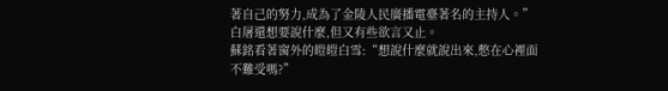著自己的努力,成為了金陵人民廣播電臺著名的主持人。”
白屠還想要說什麼,但又有些欲言又止。
蘇銘看著窗外的皚皚白雪:“想說什麼就說出來,憋在心裡面不難受嗎?”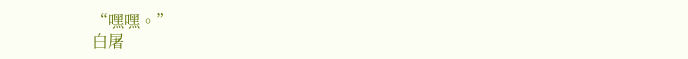“嘿嘿。”
白屠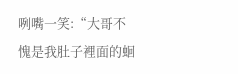咧嘴一笑:“大哥不愧是我肚子裡面的蛔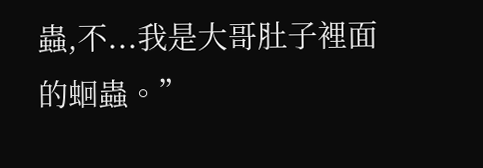蟲,不...我是大哥肚子裡面的蛔蟲。”